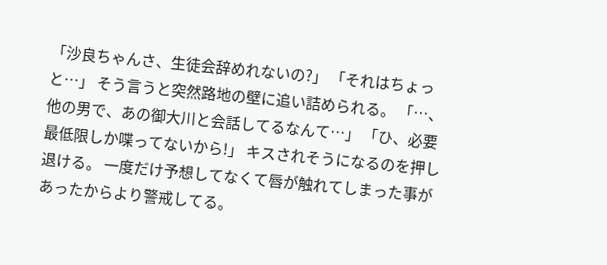「沙良ちゃんさ、生徒会辞めれないの?」 「それはちょっと…」 そう言うと突然路地の壁に追い詰められる。 「…、他の男で、あの御大川と会話してるなんて…」 「ひ、必要最低限しか喋ってないから!」 キスされそうになるのを押し退ける。 一度だけ予想してなくて唇が触れてしまった事があったからより警戒してる。